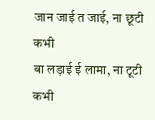जान जाई त जाई, ना छूटी कभी
बा लड़ाई ई लामा, ना टूटी कभी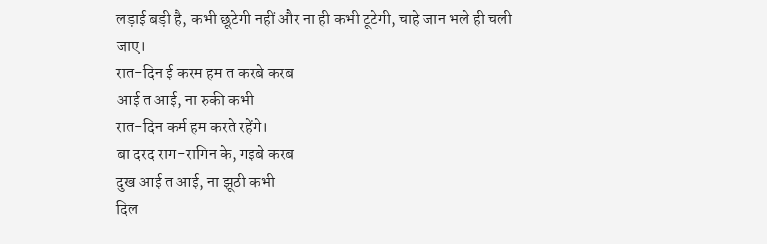लड़ाई बड़ी है, कभी छूटेगी नहीं और ना ही कभी टूटेगी, चाहे जान भले ही चली जाए।
रात-दिन ई करम हम त करबे करब
आई त आई, ना रुकी कभी
रात-दिन कर्म हम करते रहेंगे।
बा दरद राग-रागिन के, गइबे करब
दुख आई त आई, ना झूठी कभी
दिल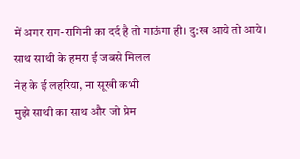में अगर राग-रागिनी का दर्द है तो गाऊंगा ही। दु:ख आये तो आये।
साथ साथी के हमरा ई जबसे मिलल
नेह के ई लहरिया, ना सूखी कभी
मुझे साथी का साथ और जो प्रेम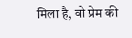मिला है, वो प्रेम की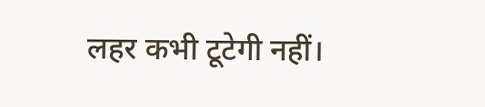लहर कभी टूटेगी नहीं।